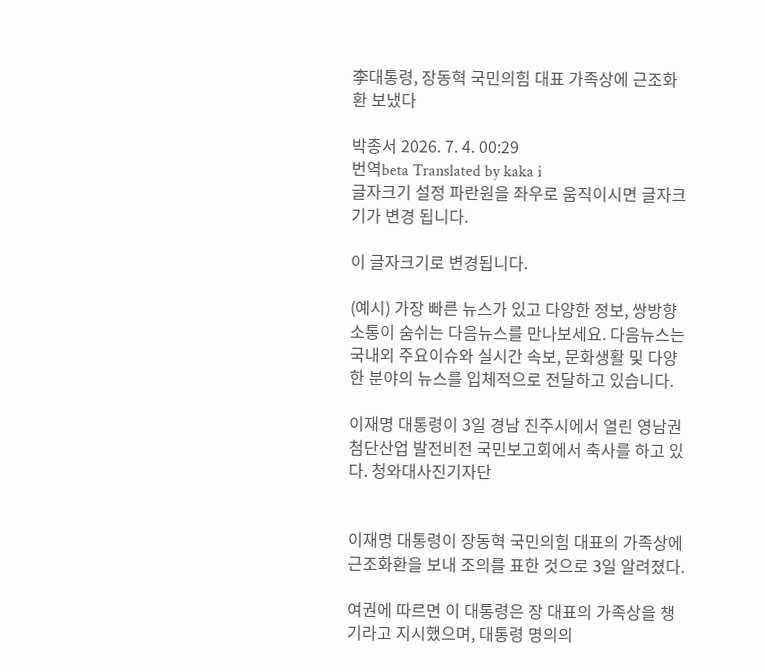李대통령, 장동혁 국민의힘 대표 가족상에 근조화환 보냈다

박종서 2026. 7. 4. 00:29
번역beta Translated by kaka i
글자크기 설정 파란원을 좌우로 움직이시면 글자크기가 변경 됩니다.

이 글자크기로 변경됩니다.

(예시) 가장 빠른 뉴스가 있고 다양한 정보, 쌍방향 소통이 숨쉬는 다음뉴스를 만나보세요. 다음뉴스는 국내외 주요이슈와 실시간 속보, 문화생활 및 다양한 분야의 뉴스를 입체적으로 전달하고 있습니다.

이재명 대통령이 3일 경남 진주시에서 열린 영남권 첨단산업 발전비전 국민보고회에서 축사를 하고 있다. 청와대사진기자단


이재명 대통령이 장동혁 국민의힘 대표의 가족상에 근조화환을 보내 조의를 표한 것으로 3일 알려졌다.

여권에 따르면 이 대통령은 장 대표의 가족상을 챙기라고 지시했으며, 대통령 명의의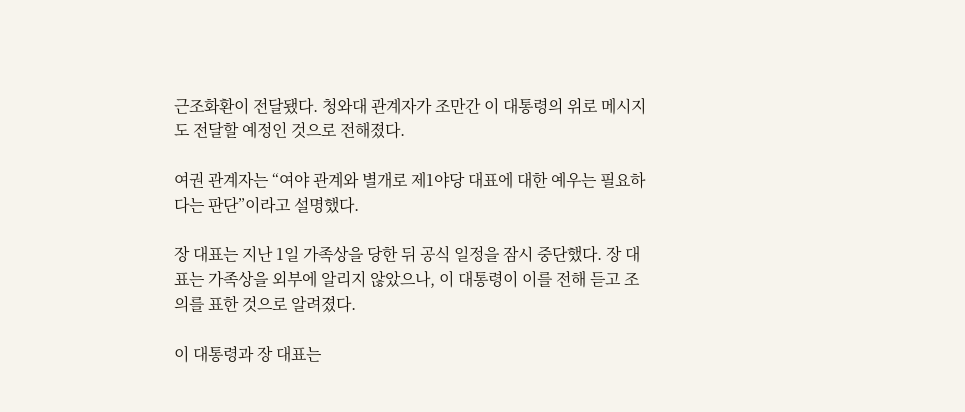근조화환이 전달됐다. 청와대 관계자가 조만간 이 대통령의 위로 메시지도 전달할 예정인 것으로 전해졌다.

여권 관계자는 “여야 관계와 별개로 제1야당 대표에 대한 예우는 필요하다는 판단”이라고 설명했다.

장 대표는 지난 1일 가족상을 당한 뒤 공식 일정을 잠시 중단했다. 장 대표는 가족상을 외부에 알리지 않았으나, 이 대통령이 이를 전해 듣고 조의를 표한 것으로 알려졌다.

이 대통령과 장 대표는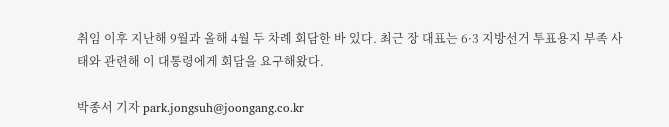취임 이후 지난해 9월과 올해 4월 두 차례 회담한 바 있다. 최근 장 대표는 6·3 지방선거 투표용지 부족 사태와 관련해 이 대통령에게 회담을 요구해왔다.

박종서 기자 park.jongsuh@joongang.co.kr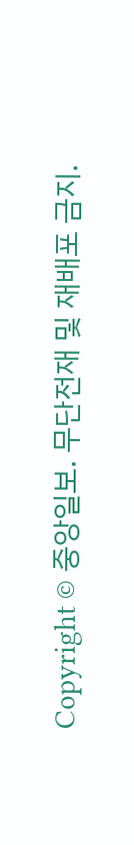Copyright © 중앙일보. 무단전재 및 재배포 금지.